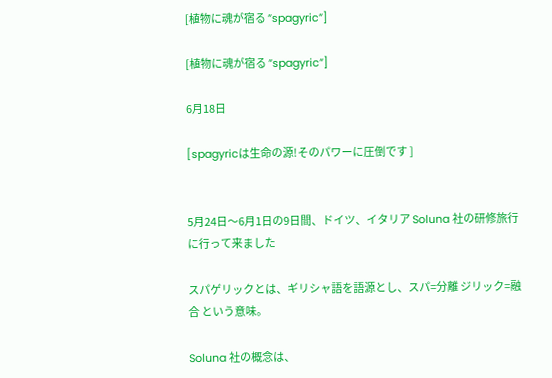[植物に魂が宿る ”spagyric”]

[植物に魂が宿る ”spagyric”]

6月18日

[spagyricは生命の源!そのパワーに圧倒です ]


5月24日〜6月1日の9日間、ドイツ、イタリア Soluna 社の研修旅行に行って来ました

スパゲリックとは、ギリシャ語を語源とし、スパ=分離 ジリック=融合 という意味。

Soluna 社の概念は、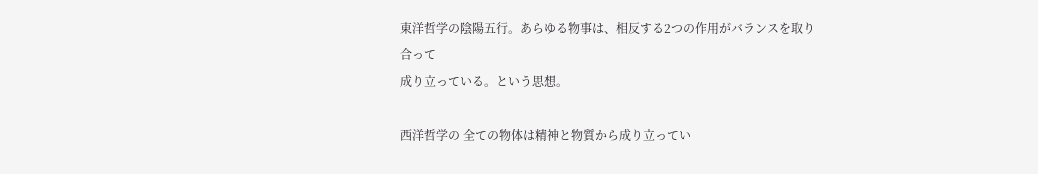東洋哲学の陰陽五行。あらゆる物事は、相反する2つの作用がバランスを取り合って
成り立っている。という思想。

西洋哲学の 全ての物体は精神と物質から成り立ってい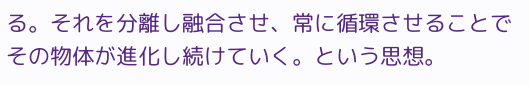る。それを分離し融合させ、常に循環させることでその物体が進化し続けていく。という思想。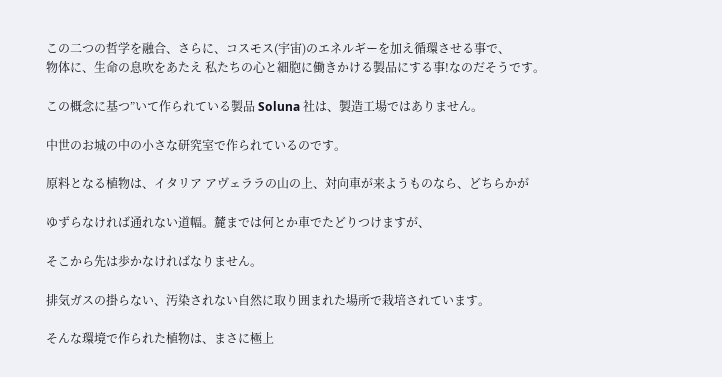この二つの哲学を融合、さらに、コスモス(宇宙)のエネルギーを加え循環させる事で、
物体に、生命の息吹をあたえ 私たちの心と細胞に働きかける製品にする事!なのだそうです。

この概念に基つ”いて作られている製品 Soluna 社は、製造工場ではありません。

中世のお城の中の小さな研究室で作られているのです。

原料となる植物は、イタリア アヴェララの山の上、対向車が来ようものなら、どちらかが

ゆずらなければ通れない道幅。麓までは何とか車でたどりつけますが、

そこから先は歩かなければなりません。

排気ガスの掛らない、汚染されない自然に取り囲まれた場所で栽培されています。

そんな環境で作られた植物は、まさに極上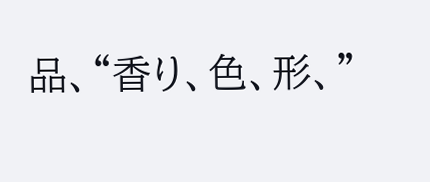品、“香り、色、形、”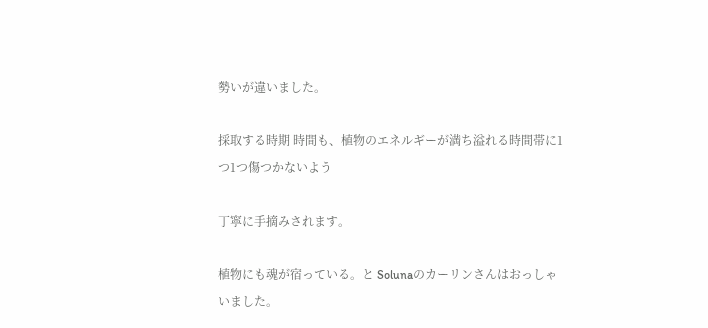勢いが違いました。

採取する時期 時間も、植物のエネルギーが満ち溢れる時間帯に1つ1つ傷つかないよう

丁寧に手摘みされます。

植物にも魂が宿っている。と Solunaのカーリンさんはおっしゃいました。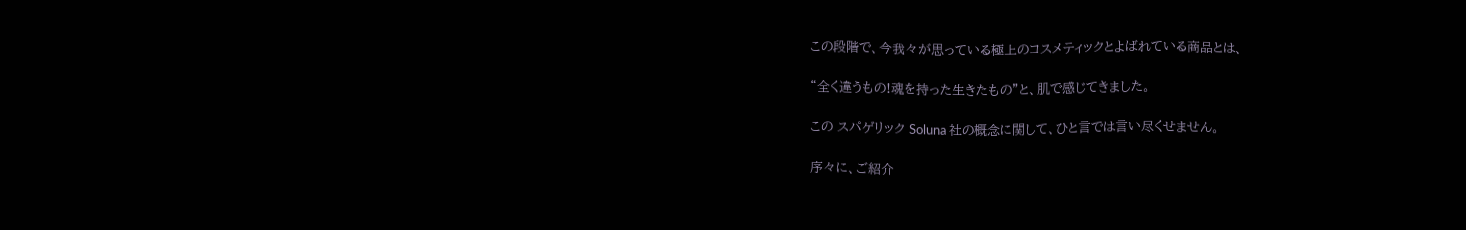この段階で、今我々が思っている極上のコスメティックとよばれている商品とは、

“全く違うもの!魂を持った生きたもの”と、肌で感じてきました。

この スパゲリック Soluna 社の概念に関して、ひと言では言い尽くせません。

序々に、ご紹介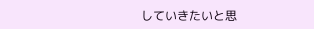していきたいと思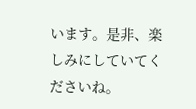います。是非、楽しみにしていてくださいね。